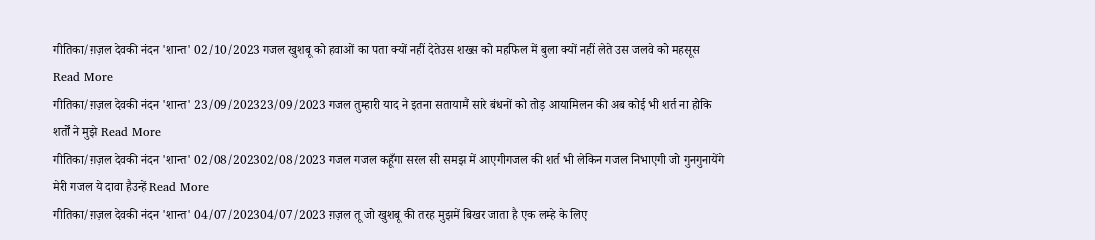गीतिका/ग़ज़ल देवकी नंदन 'शान्त' 02/10/2023 गजल खुशबू को हवाओं का पता क्यों नहीं देतेउस शख्स को महफिल में बुला क्यों नहीं लेते उस जलवे को महसूस Read More
गीतिका/ग़ज़ल देवकी नंदन 'शान्त' 23/09/202323/09/2023 गजल तुम्हारी याद ने इतना सतायामैं सारे बंधनों को तोड़ आयामिलन की अब कोई भी शर्त ना होकि शर्तों ने मुझे Read More
गीतिका/ग़ज़ल देवकी नंदन 'शान्त' 02/08/202302/08/2023 गजल गजल कहूँगा सरल सी समझ में आएगीगजल की शर्त भी लेकिन गजल निभाएगी जो गुनगुनायेंगे मेरी गजल ये दावा हैउन्हें Read More
गीतिका/ग़ज़ल देवकी नंदन 'शान्त' 04/07/202304/07/2023 ग़ज़ल तू जो खुशबू की तरह मुझमें बिखर जाता है एक लम्हे के लिए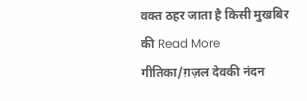वक्त ठहर जाता है किसी मुखबिर की Read More
गीतिका/ग़ज़ल देवकी नंदन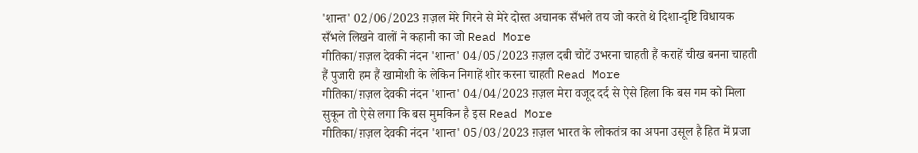'शान्त' 02/06/2023 ग़ज़ल मेरे गिरने से मेरे दोस्त अचानक सँभले तय जो करते थे दिशा-दृष्टि विधायक सँभले लिखने वालों ने कहानी का जो Read More
गीतिका/ग़ज़ल देवकी नंदन 'शान्त' 04/05/2023 ग़ज़ल दबी चोटें उभरना चाहती हैं कराहें चीख बनना चाहती हैं पुजारी हम हैं खामोशी के लेकिन निगाहें शोर करना चाहती Read More
गीतिका/ग़ज़ल देवकी नंदन 'शान्त' 04/04/2023 ग़ज़ल मेरा वजूद दर्द से ऐसे हिला कि बस गम को मिला सुकून तो ऐसे लगा कि बस मुमकिन है इस Read More
गीतिका/ग़ज़ल देवकी नंदन 'शान्त' 05/03/2023 ग़ज़ल भारत के लोकतंत्र का अपना उसूल है हित में प्रजा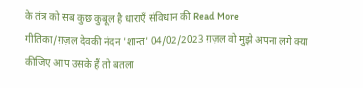के तंत्र को सब कुछ कुबूल है धाराएँ संविधान की Read More
गीतिका/ग़ज़ल देवकी नंदन 'शान्त' 04/02/2023 ग़ज़ल वो मुझे अपना लगे क्या कीजिए आप उसके हैं तो बतला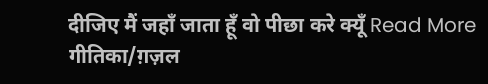दीजिए मैं जहाँ जाता हूँ वो पीछा करे क्यूँ Read More
गीतिका/ग़ज़ल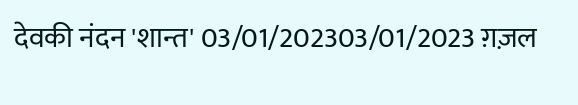देवकी नंदन 'शान्त' 03/01/202303/01/2023 ग़ज़ल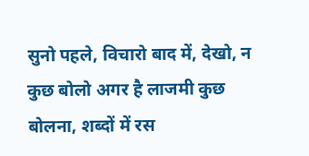सुनो पहले, विचारो बाद में, देखो, न कुछ बोलो अगर है लाजमी कुछ बोलना, शब्दों में रस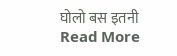घोलो बस इतनी Read More